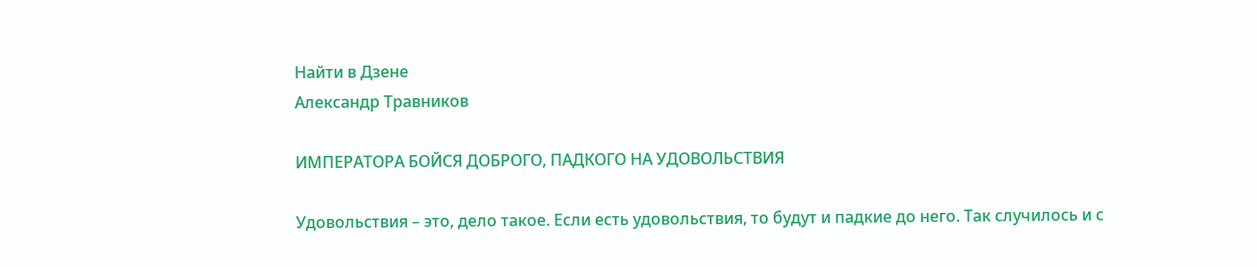Найти в Дзене
Александр Травников

ИМПЕРАТОРА БОЙСЯ ДОБРОГО, ПАДКОГО НА УДОВОЛЬСТВИЯ

Удовольствия – это, дело такое. Если есть удовольствия, то будут и падкие до него. Так случилось и с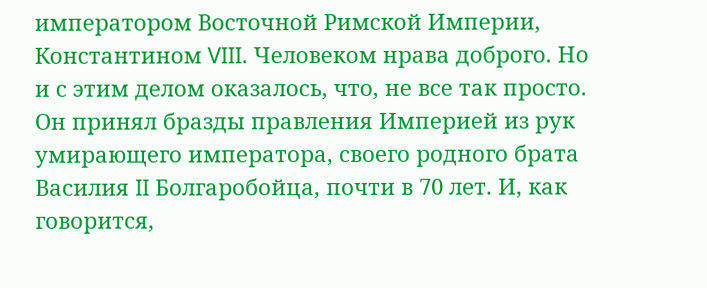императором Восточной Римской Империи, Константином VIII. Человеком нрава доброго. Но и с этим делом оказалось, что, не все так просто. Он принял бразды правления Империей из рук умирающего императора, своего родного брата Василия II Болгаробойца, почти в 70 лет. И, как говорится,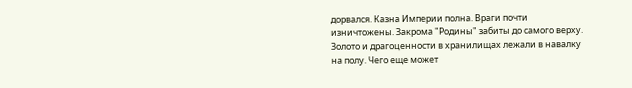дорвался. Казна Империи полна. Враги почти изничтожены. Закрома "Родины" забиты до самого верху. Золото и драгоценности в хранилищах лежали в навалку на полу. Чего еще может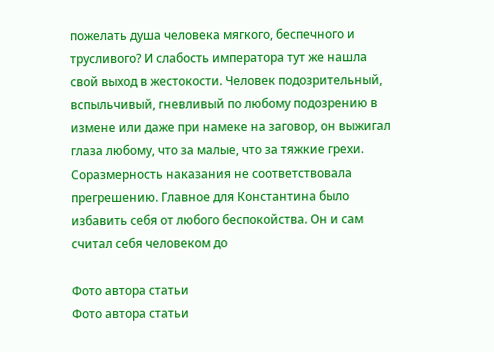пожелать душа человека мягкого, беспечного и трусливого? И слабость императора тут же нашла свой выход в жестокости. Человек подозрительный, вспыльчивый, гневливый по любому подозрению в измене или даже при намеке на заговор, он выжигал глаза любому, что за малые, что за тяжкие грехи. Соразмерность наказания не соответствовала прегрешению. Главное для Константина было избавить себя от любого беспокойства. Он и сам считал себя человеком до

Фото автора статьи
Фото автора статьи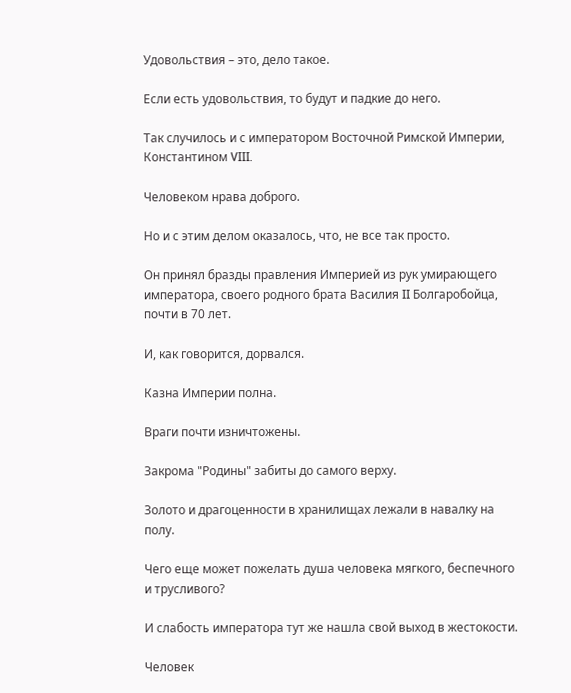Удовольствия – это, дело такое.

Если есть удовольствия, то будут и падкие до него.

Так случилось и с императором Восточной Римской Империи, Константином VIII.

Человеком нрава доброго.

Но и с этим делом оказалось, что, не все так просто.

Он принял бразды правления Империей из рук умирающего императора, своего родного брата Василия II Болгаробойца, почти в 70 лет.

И, как говорится, дорвался.

Казна Империи полна.

Враги почти изничтожены.

Закрома "Родины" забиты до самого верху.

Золото и драгоценности в хранилищах лежали в навалку на полу.

Чего еще может пожелать душа человека мягкого, беспечного и трусливого?

И слабость императора тут же нашла свой выход в жестокости.

Человек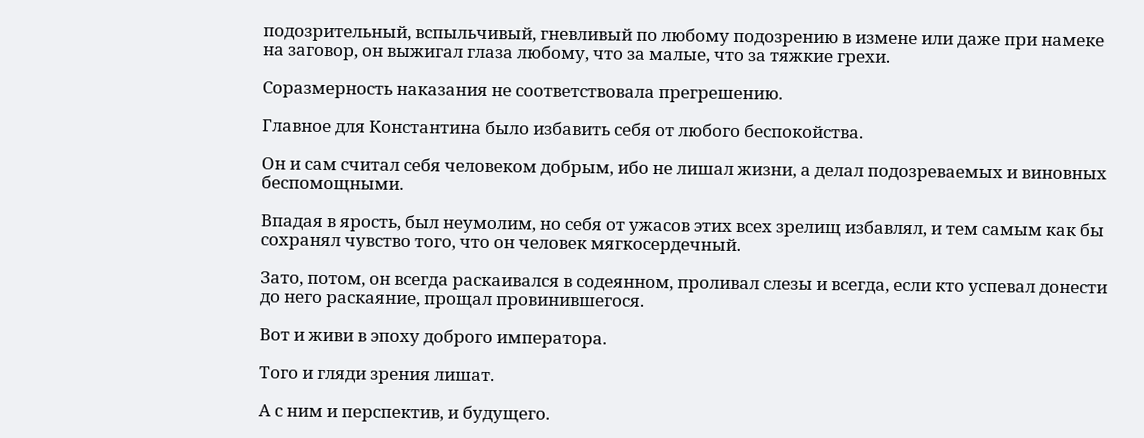подозрительный, вспыльчивый, гневливый по любому подозрению в измене или даже при намеке на заговор, он выжигал глаза любому, что за малые, что за тяжкие грехи.

Соразмерность наказания не соответствовала прегрешению.

Главное для Константина было избавить себя от любого беспокойства.

Он и сам считал себя человеком добрым, ибо не лишал жизни, а делал подозреваемых и виновных беспомощными.

Впадая в ярость, был неумолим, но себя от ужасов этих всех зрелищ избавлял, и тем самым как бы сохранял чувство того, что он человек мягкосердечный.

Зато, потом, он всегда раскаивался в содеянном, проливал слезы и всегда, если кто успевал донести до него раскаяние, прощал провинившегося.

Вот и живи в эпоху доброго императора.

Того и гляди зрения лишат.

А с ним и перспектив, и будущего.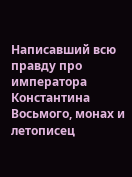Написавший всю правду про императора Константина Восьмого, монах и летописец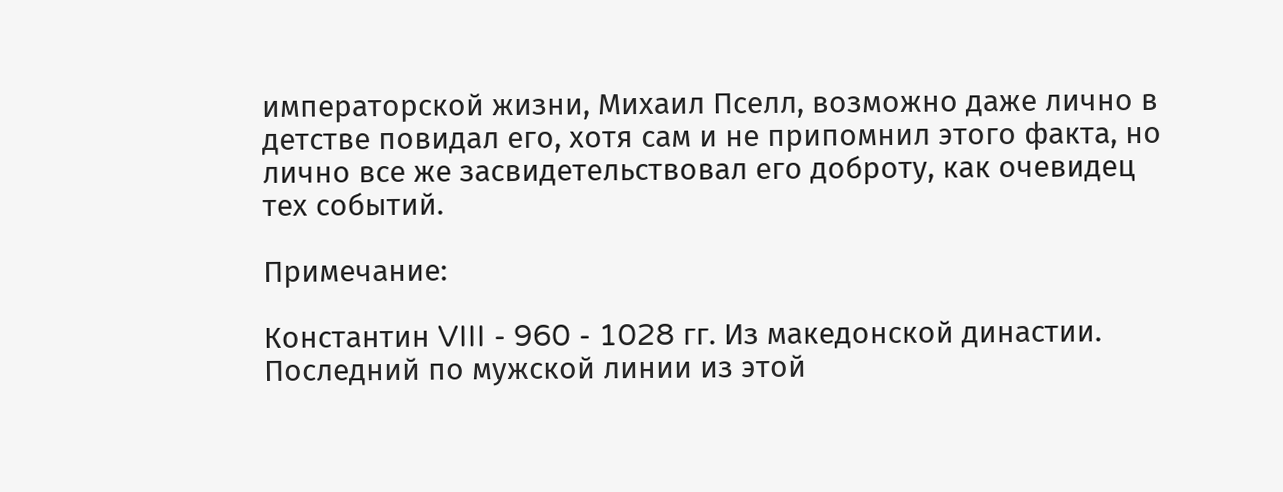императорской жизни, Михаил Пселл, возможно даже лично в детстве повидал его, хотя сам и не припомнил этого факта, но лично все же засвидетельствовал его доброту, как очевидец тех событий.

Примечание:

Константин VIII - 960 - 1028 гг. Из македонской династии. Последний по мужской линии из этой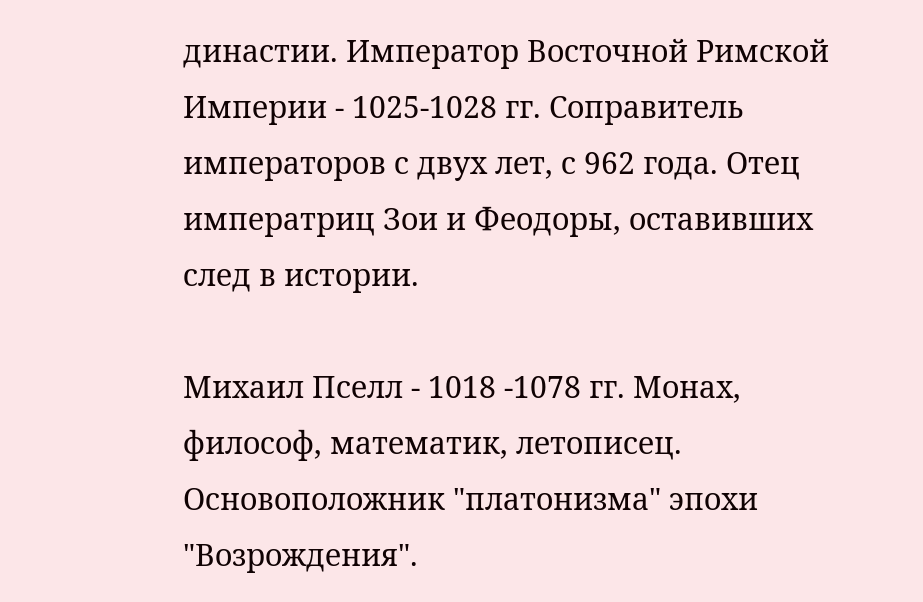династии. Император Восточной Римской Империи - 1025-1028 гг. Соправитель императоров с двух лет, с 962 года. Отец императриц Зои и Феодоры, оставивших след в истории.

Михаил Пселл - 1018 -1078 гг. Монах, философ, математик, летописец. Основоположник "платонизма" эпохи "Возрождения".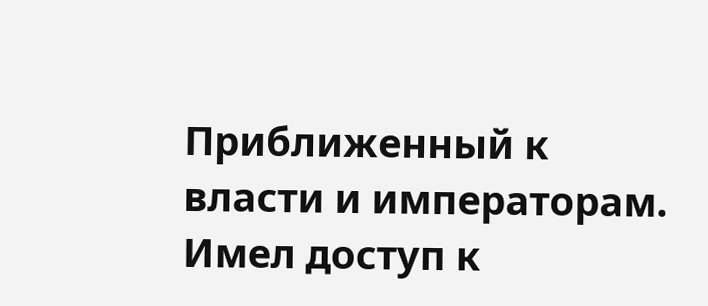Приближенный к власти и императорам. Имел доступ к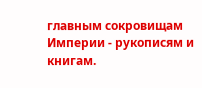главным сокровищам Империи - рукописям и книгам.